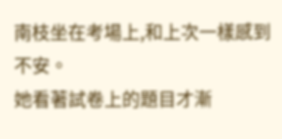南枝坐在考場上,和上次一樣感到不安。
她看著試卷上的題目才漸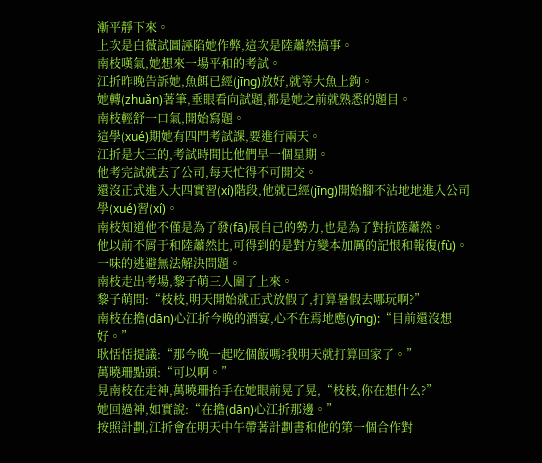漸平靜下來。
上次是白薇試圖誣陷她作弊,這次是陸蕭然搞事。
南枝嘆氣,她想來一場平和的考試。
江折昨晚告訴她,魚餌已經(jīng)放好,就等大魚上鉤。
她轉(zhuǎn)著筆,垂眼看向試題,都是她之前就熟悉的題目。
南枝輕舒一口氣,開始寫題。
這學(xué)期她有四門考試課,要進行兩天。
江折是大三的,考試時間比他們早一個星期。
他考完試就去了公司,每天忙得不可開交。
還沒正式進入大四實習(xí)階段,他就已經(jīng)開始腳不沾地地進入公司學(xué)習(xí)。
南枝知道他不僅是為了發(fā)展自己的勢力,也是為了對抗陸蕭然。
他以前不屑于和陸蕭然比,可得到的是對方變本加厲的記恨和報復(fù)。
一味的逃避無法解決問題。
南枝走出考場,黎子萌三人圍了上來。
黎子萌問:“枝枝,明天開始就正式放假了,打算暑假去哪玩啊?”
南枝在擔(dān)心江折今晚的酒宴,心不在焉地應(yīng):“目前還沒想好。”
耿恬恬提議:“那今晚一起吃個飯嗎?我明天就打算回家了。”
萬曉珊點頭:“可以啊。”
見南枝在走神,萬曉珊抬手在她眼前晃了晃,“枝枝,你在想什么?”
她回過神,如實說:“在擔(dān)心江折那邊。”
按照計劃,江折會在明天中午帶著計劃書和他的第一個合作對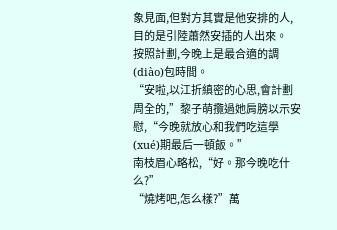象見面,但對方其實是他安排的人,目的是引陸蕭然安插的人出來。
按照計劃,今晚上是最合適的調(diào)包時間。
“安啦,以江折縝密的心思,會計劃周全的,”黎子萌攬過她肩膀以示安慰,“今晚就放心和我們吃這學(xué)期最后一頓飯。”
南枝眉心略松,“好。那今晚吃什么?”
“燒烤吧,怎么樣?”萬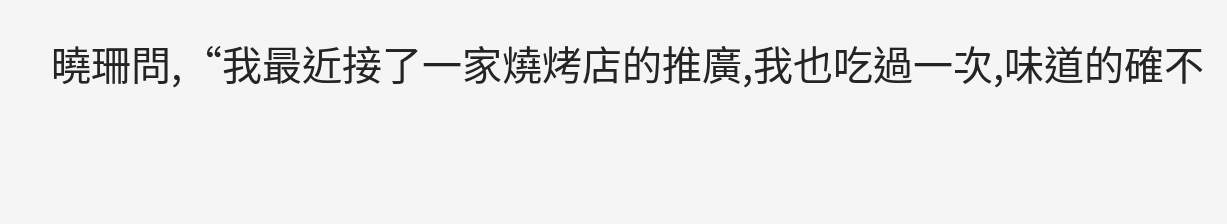曉珊問,“我最近接了一家燒烤店的推廣,我也吃過一次,味道的確不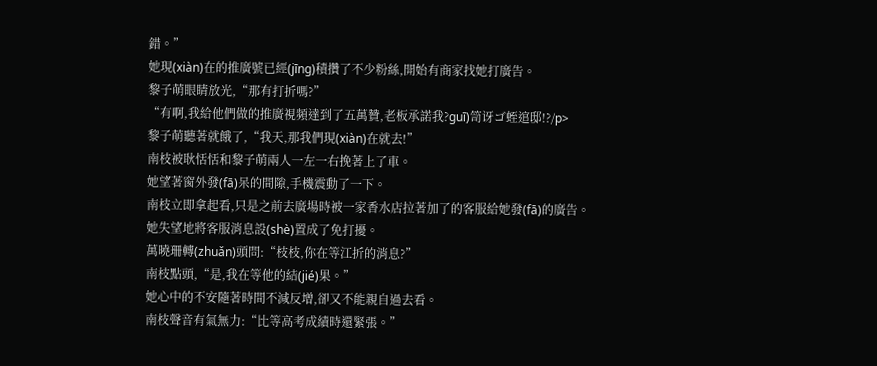錯。”
她現(xiàn)在的推廣號已經(jīng)積攢了不少粉絲,開始有商家找她打廣告。
黎子萌眼睛放光,“那有打折嗎?”
“有啊,我給他們做的推廣視頻達到了五萬贊,老板承諾我?guī)笥讶ゴ蛭逭邸!?/p>
黎子萌聽著就餓了,“我天,那我們現(xiàn)在就去!”
南枝被耿恬恬和黎子萌兩人一左一右挽著上了車。
她望著窗外發(fā)呆的間隙,手機震動了一下。
南枝立即拿起看,只是之前去廣場時被一家香水店拉著加了的客服給她發(fā)的廣告。
她失望地將客服消息設(shè)置成了免打擾。
萬曉珊轉(zhuǎn)頭問:“枝枝,你在等江折的消息?”
南枝點頭,“是,我在等他的結(jié)果。”
她心中的不安隨著時間不減反增,卻又不能親自過去看。
南枝聲音有氣無力:“比等高考成績時還緊張。”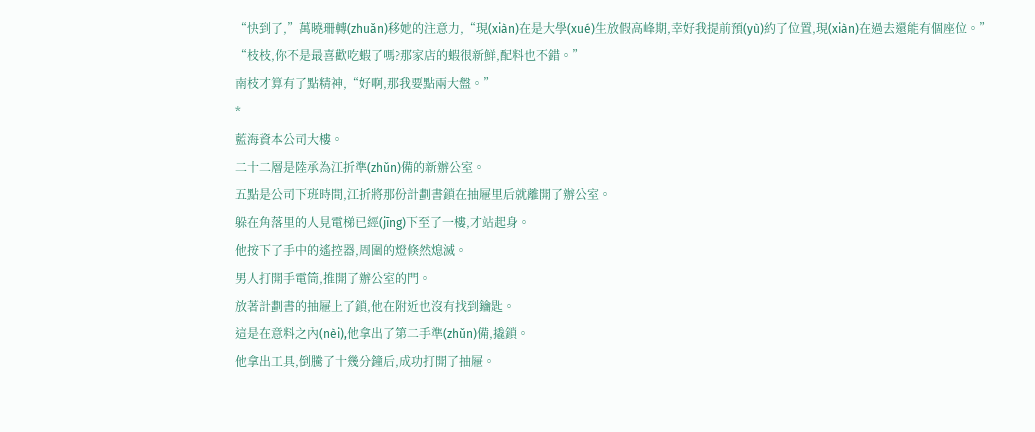“快到了,”萬曉珊轉(zhuǎn)移她的注意力,“現(xiàn)在是大學(xué)生放假高峰期,幸好我提前預(yù)約了位置,現(xiàn)在過去還能有個座位。”
“枝枝,你不是最喜歡吃蝦了嗎?那家店的蝦很新鮮,配料也不錯。”
南枝才算有了點精神,“好啊,那我要點兩大盤。”
*
藍海資本公司大樓。
二十二層是陸承為江折準(zhǔn)備的新辦公室。
五點是公司下班時間,江折將那份計劃書鎖在抽屜里后就離開了辦公室。
躲在角落里的人見電梯已經(jīng)下至了一樓,才站起身。
他按下了手中的遙控器,周圍的燈倏然熄滅。
男人打開手電筒,推開了辦公室的門。
放著計劃書的抽屜上了鎖,他在附近也沒有找到鑰匙。
這是在意料之內(nèi),他拿出了第二手準(zhǔn)備,撬鎖。
他拿出工具,倒騰了十幾分鐘后,成功打開了抽屜。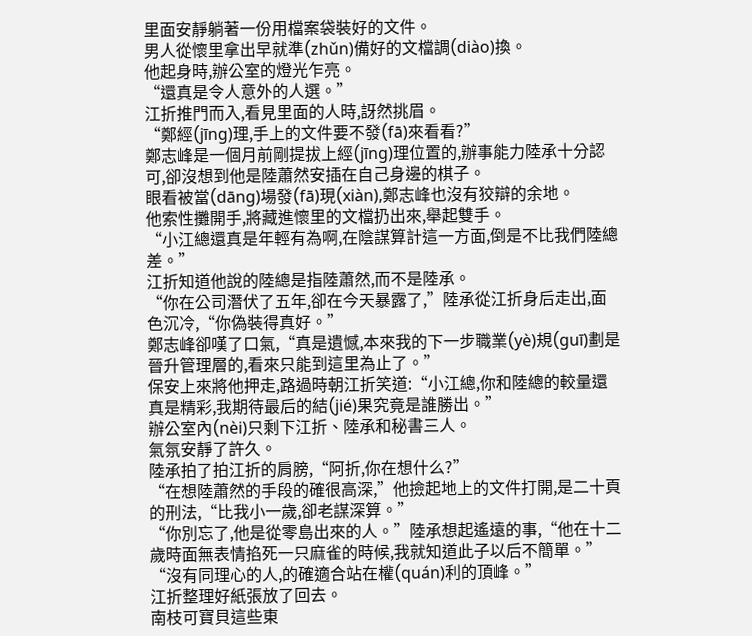里面安靜躺著一份用檔案袋裝好的文件。
男人從懷里拿出早就準(zhǔn)備好的文檔調(diào)換。
他起身時,辦公室的燈光乍亮。
“還真是令人意外的人選。”
江折推門而入,看見里面的人時,訝然挑眉。
“鄭經(jīng)理,手上的文件要不發(fā)來看看?”
鄭志峰是一個月前剛提拔上經(jīng)理位置的,辦事能力陸承十分認可,卻沒想到他是陸蕭然安插在自己身邊的棋子。
眼看被當(dāng)場發(fā)現(xiàn),鄭志峰也沒有狡辯的余地。
他索性攤開手,將藏進懷里的文檔扔出來,舉起雙手。
“小江總還真是年輕有為啊,在陰謀算計這一方面,倒是不比我們陸總差。”
江折知道他說的陸總是指陸蕭然,而不是陸承。
“你在公司潛伏了五年,卻在今天暴露了,”陸承從江折身后走出,面色沉冷,“你偽裝得真好。”
鄭志峰卻嘆了口氣,“真是遺憾,本來我的下一步職業(yè)規(guī)劃是晉升管理層的,看來只能到這里為止了。”
保安上來將他押走,路過時朝江折笑道:“小江總,你和陸總的較量還真是精彩,我期待最后的結(jié)果究竟是誰勝出。”
辦公室內(nèi)只剩下江折、陸承和秘書三人。
氣氛安靜了許久。
陸承拍了拍江折的肩膀,“阿折,你在想什么?”
“在想陸蕭然的手段的確很高深,”他撿起地上的文件打開,是二十頁的刑法,“比我小一歲,卻老謀深算。”
“你別忘了,他是從零島出來的人。”陸承想起遙遠的事,“他在十二歲時面無表情掐死一只麻雀的時候,我就知道此子以后不簡單。”
“沒有同理心的人,的確適合站在權(quán)利的頂峰。”
江折整理好紙張放了回去。
南枝可寶貝這些東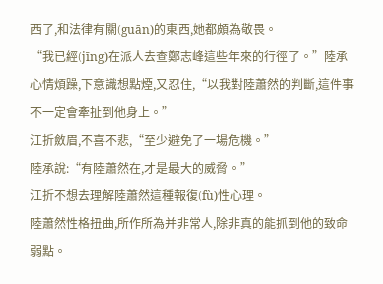西了,和法律有關(guān)的東西,她都頗為敬畏。
“我已經(jīng)在派人去查鄭志峰這些年來的行徑了。”陸承心情煩躁,下意識想點煙,又忍住,“以我對陸蕭然的判斷,這件事不一定會牽扯到他身上。”
江折斂眉,不喜不悲,“至少避免了一場危機。”
陸承說:“有陸蕭然在,才是最大的威脅。”
江折不想去理解陸蕭然這種報復(fù)性心理。
陸蕭然性格扭曲,所作所為并非常人,除非真的能抓到他的致命弱點。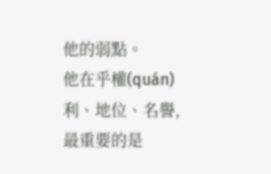他的弱點。
他在乎權(quán)利、地位、名譽,最重要的是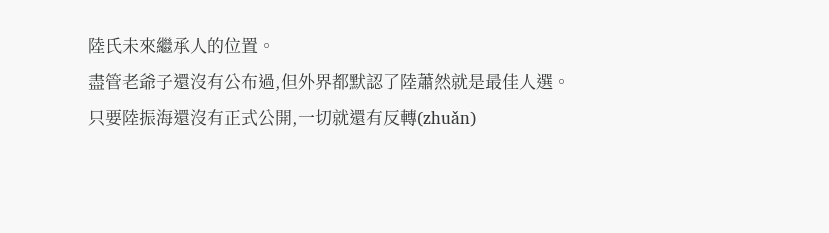陸氏未來繼承人的位置。
盡管老爺子還沒有公布過,但外界都默認了陸蕭然就是最佳人選。
只要陸振海還沒有正式公開,一切就還有反轉(zhuǎn)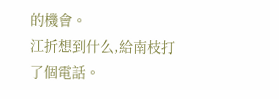的機會。
江折想到什么,給南枝打了個電話。